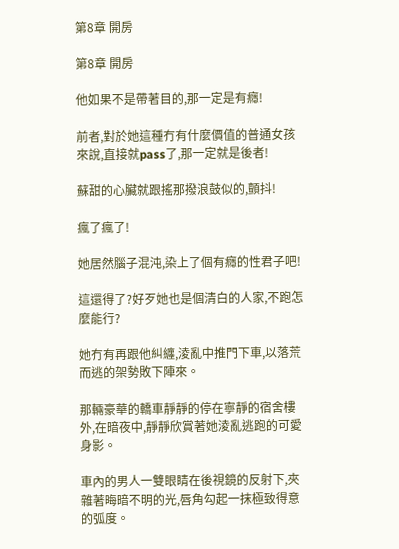第8章 開房

第8章 開房

他如果不是帶著目的,那一定是有癮!

前者,對於她這種冇有什麼價值的普通女孩來說,直接就pass了,那一定就是後者!

蘇甜的心臟就跟搖那撥浪鼓似的,顫抖!

瘋了瘋了!

她居然腦子混沌,染上了個有癮的性君子吧!

這還得了?好歹她也是個清白的人家,不跑怎麼能行?

她冇有再跟他糾纏,淩亂中推門下車,以落荒而逃的架勢敗下陣來。

那輛豪華的轎車靜靜的停在寧靜的宿舍樓外,在暗夜中,靜靜欣賞著她淩亂逃跑的可愛身影。

車內的男人一雙眼睛在後視鏡的反射下,夾雜著晦暗不明的光,唇角勾起一抹極致得意的弧度。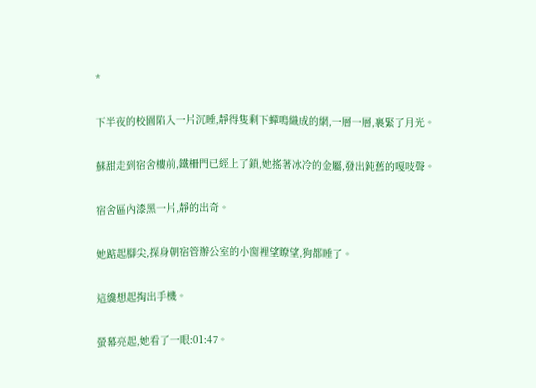*

下半夜的校園陷入一片沉睡,靜得隻剩下蟬鳴織成的網,一層一層,裹緊了月光。

蘇甜走到宿舍樓前,鐵柵門已經上了鎖,她搖著冰冷的金屬,發出鈍舊的嘎吱聲。

宿舍區內漆黑一片,靜的出奇。

她踮起腳尖,探身朝宿管辦公室的小窗裡望瞭望,狗都睡了。

這纔想起掏出手機。

螢幕亮起,她看了一眼:01:47。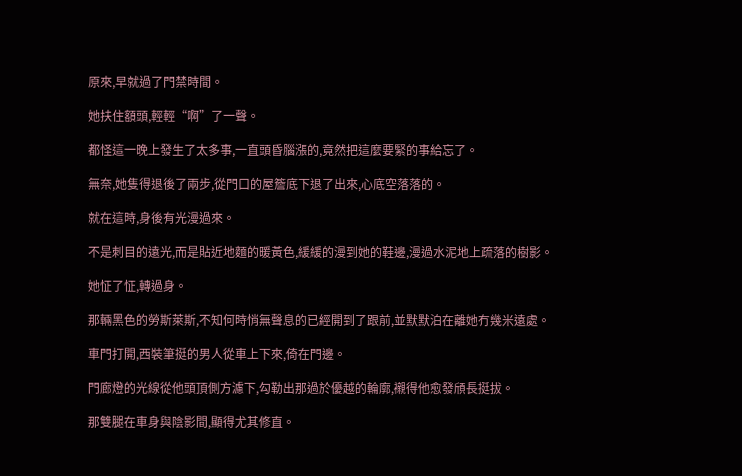原來,早就過了門禁時間。

她扶住額頭,輕輕“啊”了一聲。

都怪這一晚上發生了太多事,一直頭昏腦漲的,竟然把這麼要緊的事給忘了。

無奈,她隻得退後了兩步,從門口的屋簷底下退了出來,心底空落落的。

就在這時,身後有光漫過來。

不是刺目的遠光,而是貼近地麵的暖黃色,緩緩的漫到她的鞋邊,漫過水泥地上疏落的樹影。

她怔了怔,轉過身。

那輛黑色的勞斯萊斯,不知何時悄無聲息的已經開到了跟前,並默默泊在離她冇幾米遠處。

車門打開,西裝筆挺的男人從車上下來,倚在門邊。

門廊燈的光線從他頭頂側方濾下,勾勒出那過於優越的輪廓,襯得他愈發頎長挺拔。

那雙腿在車身與陰影間,顯得尤其修直。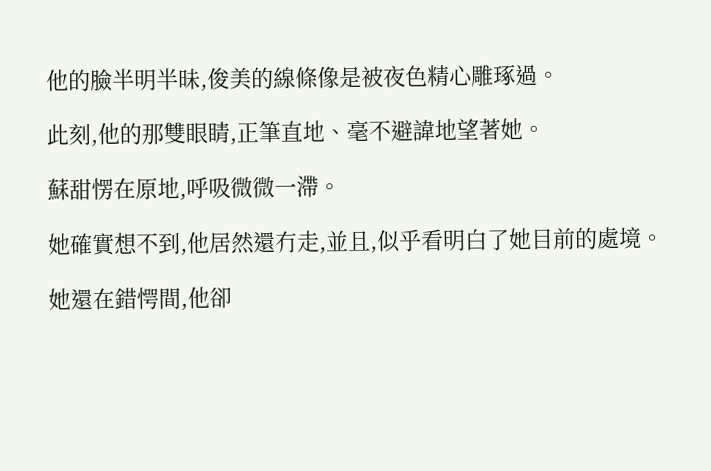他的臉半明半昧,俊美的線條像是被夜色精心雕琢過。

此刻,他的那雙眼睛,正筆直地、毫不避諱地望著她。

蘇甜愣在原地,呼吸微微一滯。

她確實想不到,他居然還冇走,並且,似乎看明白了她目前的處境。

她還在錯愕間,他卻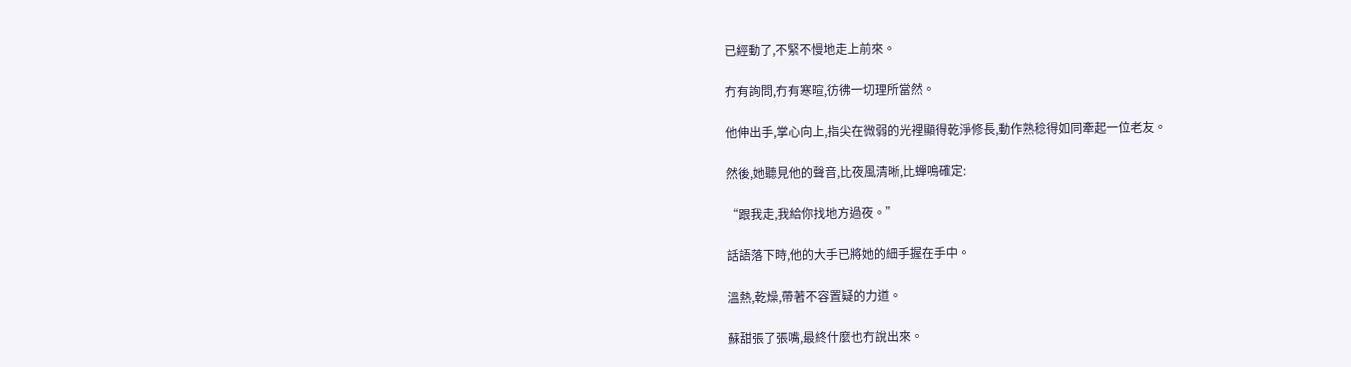已經動了,不緊不慢地走上前來。

冇有詢問,冇有寒暄,彷彿一切理所當然。

他伸出手,掌心向上,指尖在微弱的光裡顯得乾淨修長,動作熟稔得如同牽起一位老友。

然後,她聽見他的聲音,比夜風清晰,比蟬鳴確定:

“跟我走,我給你找地方過夜。”

話語落下時,他的大手已將她的細手握在手中。

溫熱,乾燥,帶著不容置疑的力道。

蘇甜張了張嘴,最終什麼也冇說出來。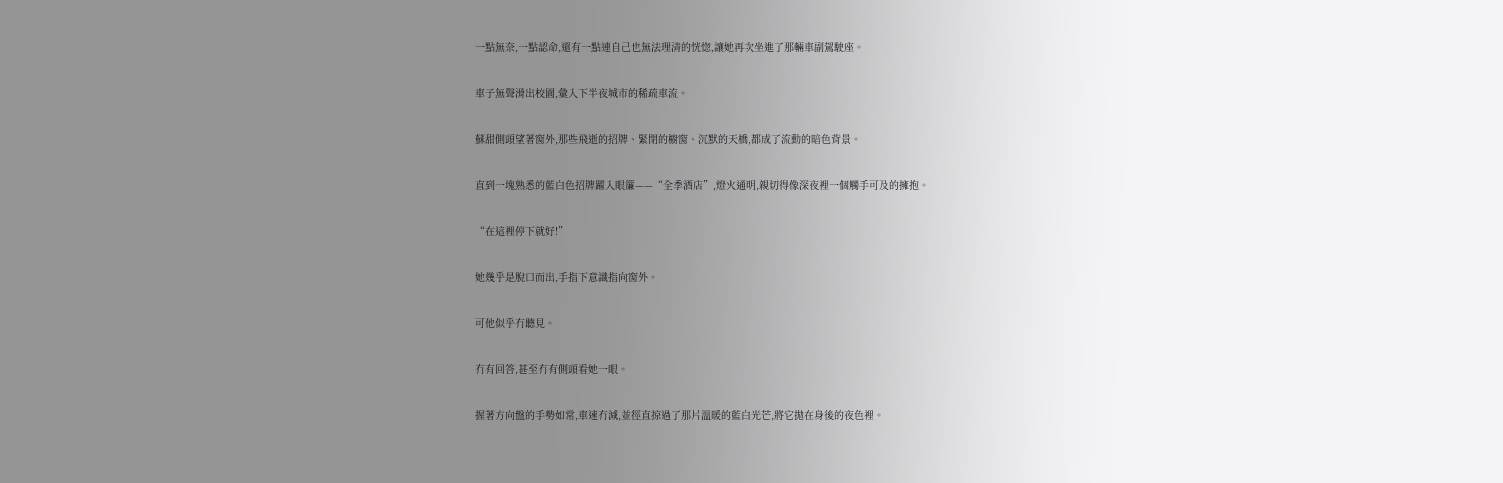一點無奈,一點認命,還有一點連自己也無法理清的恍惚,讓她再次坐進了那輛車副駕駛座。

車子無聲滑出校園,彙入下半夜城市的稀疏車流。

蘇甜側頭望著窗外,那些飛逝的招牌、緊閉的櫥窗、沉默的天橋,都成了流動的暗色背景。

直到一塊熟悉的藍白色招牌躍入眼簾——“全季酒店”,燈火通明,親切得像深夜裡一個觸手可及的擁抱。

“在這裡停下就好!”

她幾乎是脫口而出,手指下意識指向窗外。

可他似乎冇聽見。

冇有回答,甚至冇有側頭看她一眼。

握著方向盤的手勢如常,車速冇減,並徑直掠過了那片溫暖的藍白光芒,將它拋在身後的夜色裡。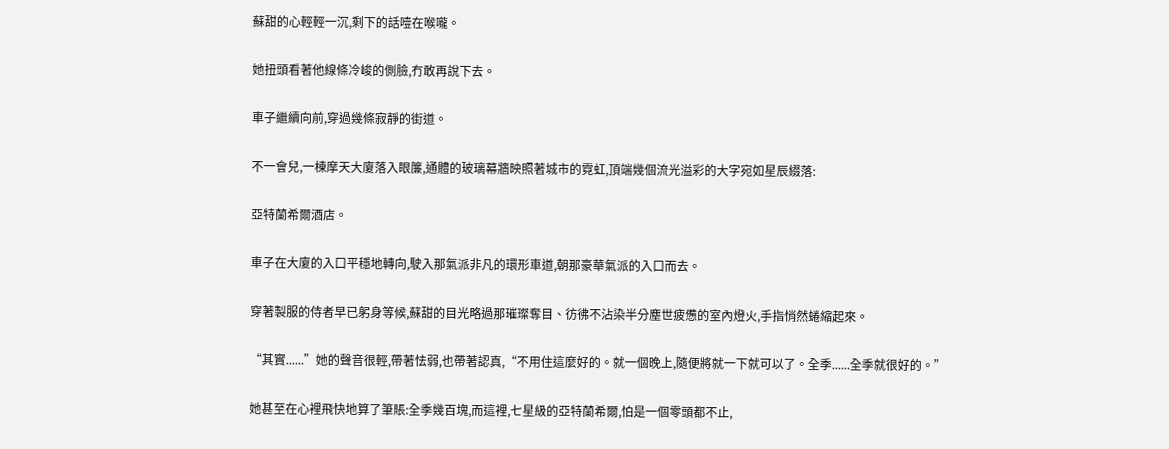蘇甜的心輕輕一沉,剩下的話噎在喉嚨。

她扭頭看著他線條冷峻的側臉,冇敢再說下去。

車子繼續向前,穿過幾條寂靜的街道。

不一會兒,一棟摩天大廈落入眼簾,通體的玻璃幕牆映照著城市的霓虹,頂端幾個流光溢彩的大字宛如星辰綴落:

亞特蘭希爾酒店。

車子在大廈的入口平穩地轉向,駛入那氣派非凡的環形車道,朝那豪華氣派的入口而去。

穿著製服的侍者早已躬身等候,蘇甜的目光略過那璀璨奪目、彷彿不沾染半分塵世疲憊的室內燈火,手指悄然蜷縮起來。

“其實......”她的聲音很輕,帶著怯弱,也帶著認真,“不用住這麼好的。就一個晚上,隨便將就一下就可以了。全季......全季就很好的。”

她甚至在心裡飛快地算了筆賬:全季幾百塊,而這裡,七星級的亞特蘭希爾,怕是一個零頭都不止,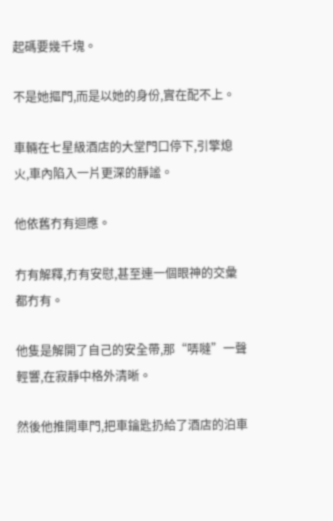起碼要幾千塊。

不是她摳門,而是以她的身份,實在配不上。

車輛在七星級酒店的大堂門口停下,引擎熄火,車內陷入一片更深的靜謐。

他依舊冇有迴應。

冇有解釋,冇有安慰,甚至連一個眼神的交彙都冇有。

他隻是解開了自己的安全帶,那“哢噠”一聲輕響,在寂靜中格外清晰。

然後他推開車門,把車鑰匙扔給了酒店的泊車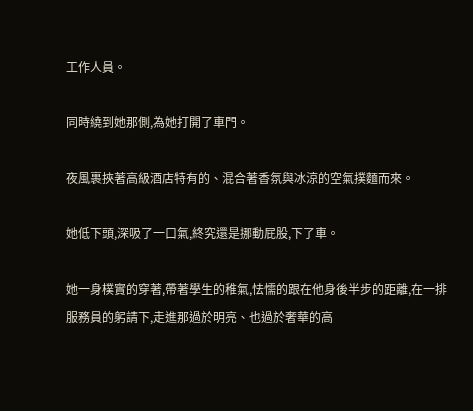工作人員。

同時繞到她那側,為她打開了車門。

夜風裹挾著高級酒店特有的、混合著香氛與冰涼的空氣撲麵而來。

她低下頭,深吸了一口氣,終究還是挪動屁股,下了車。

她一身樸實的穿著,帶著學生的稚氣,怯懦的跟在他身後半步的距離,在一排服務員的躬請下,走進那過於明亮、也過於奢華的高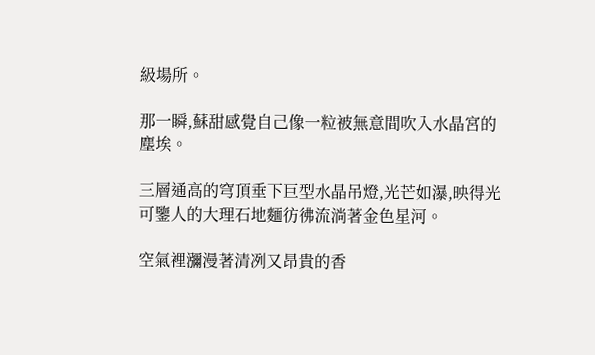級場所。

那一瞬,蘇甜感覺自己像一粒被無意間吹入水晶宮的塵埃。

三層通高的穹頂垂下巨型水晶吊燈,光芒如瀑,映得光可鑒人的大理石地麵彷彿流淌著金色星河。

空氣裡瀰漫著清冽又昂貴的香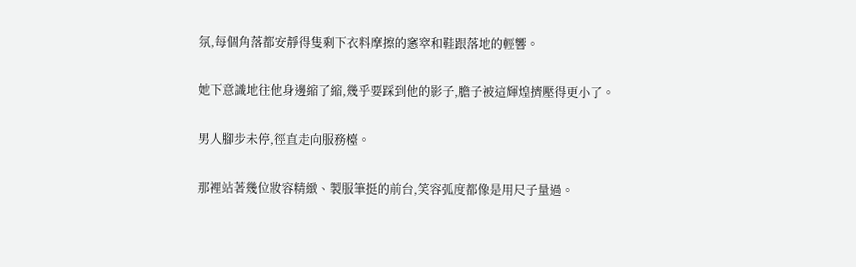氛,每個角落都安靜得隻剩下衣料摩擦的窸窣和鞋跟落地的輕響。

她下意識地往他身邊縮了縮,幾乎要踩到他的影子,膽子被這輝煌擠壓得更小了。

男人腳步未停,徑直走向服務檯。

那裡站著幾位妝容精緻、製服筆挺的前台,笑容弧度都像是用尺子量過。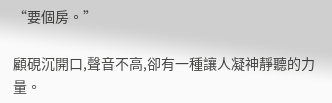“要個房。”

顧硯沉開口,聲音不高,卻有一種讓人凝神靜聽的力量。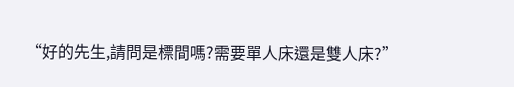“好的先生,請問是標間嗎?需要單人床還是雙人床?”